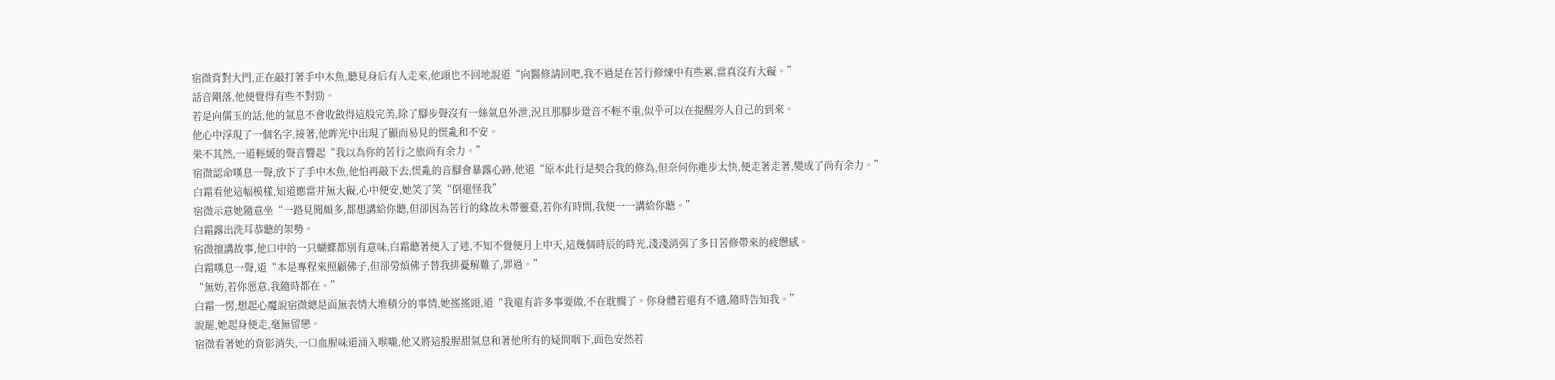宿微背對大門,正在敲打著手中木魚,聽見身后有人走來,他頭也不回地說道“向醫修請回吧,我不過是在苦行修煉中有些累,當真沒有大礙。”
話音剛落,他便覺得有些不對勁。
若是向儒玉的話,他的氣息不會收斂得這般完美,除了腳步聲沒有一絲氣息外泄,況且那腳步跫音不輕不重,似乎可以在提醒旁人自己的到來。
他心中浮現了一個名字,接著,他眸光中出現了顯而易見的慌亂和不安。
果不其然,一道輕緩的聲音響起“我以為你的苦行之旅尚有余力。”
宿微認命嘆息一聲,放下了手中木魚,他怕再敲下去,慌亂的音腳會暴露心跡,他道“原本此行是契合我的修為,但奈何你進步太快,便走著走著,變成了尚有余力。”
白霜看他這幅模樣,知道應當并無大礙,心中便安,她笑了笑“倒還怪我”
宿微示意她隨意坐“一路見聞頗多,都想講給你聽,但卻因為苦行的緣故未帶靈臺,若你有時間,我便一一講給你聽。”
白霜露出洗耳恭聽的架勢。
宿微擅講故事,他口中的一只蝴蝶都別有意味,白霜聽著便入了迷,不知不覺便月上中天,這幾個時辰的時光,淺淺消弭了多日苦修帶來的疲憊感。
白霜嘆息一聲,道“本是專程來照顧佛子,但卻勞煩佛子替我排憂解難了,罪過。”
“無妨,若你愿意,我隨時都在。”
白霜一愣,想起心魔說宿微總是面無表情大堆積分的事情,她搖搖頭,道“我還有許多事要做,不在耽擱了。你身體若還有不適,隨時告知我。”
說罷,她起身便走,毫無留戀。
宿微看著她的背影消失,一口血腥味道涌入喉嚨,他又將這股腥甜氣息和著他所有的疑問咽下,面色安然若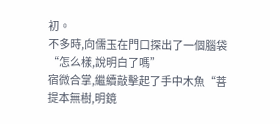初。
不多時,向儒玉在門口探出了一個腦袋“怎么樣,說明白了嗎”
宿微合掌,繼續敲擊起了手中木魚“菩提本無樹,明鏡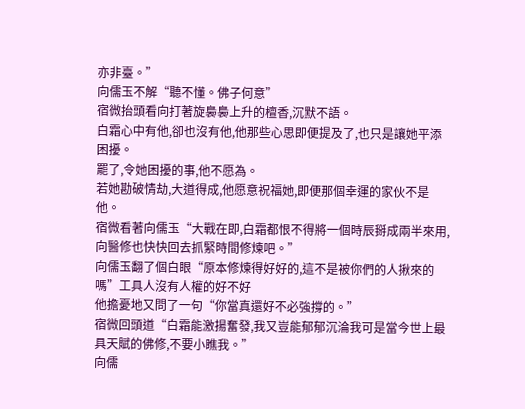亦非臺。”
向儒玉不解“聽不懂。佛子何意”
宿微抬頭看向打著旋裊裊上升的檀香,沉默不語。
白霜心中有他,卻也沒有他,他那些心思即便提及了,也只是讓她平添困擾。
罷了,令她困擾的事,他不愿為。
若她勘破情劫,大道得成,他愿意祝福她,即便那個幸運的家伙不是他。
宿微看著向儒玉“大戰在即,白霜都恨不得將一個時辰掰成兩半來用,向醫修也快快回去抓緊時間修煉吧。”
向儒玉翻了個白眼“原本修煉得好好的,這不是被你們的人揪來的嗎”工具人沒有人權的好不好
他擔憂地又問了一句“你當真還好不必強撐的。”
宿微回頭道“白霜能激揚奮發,我又豈能郁郁沉淪我可是當今世上最具天賦的佛修,不要小瞧我。”
向儒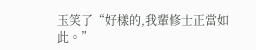玉笑了“好樣的,我輩修士正當如此。”